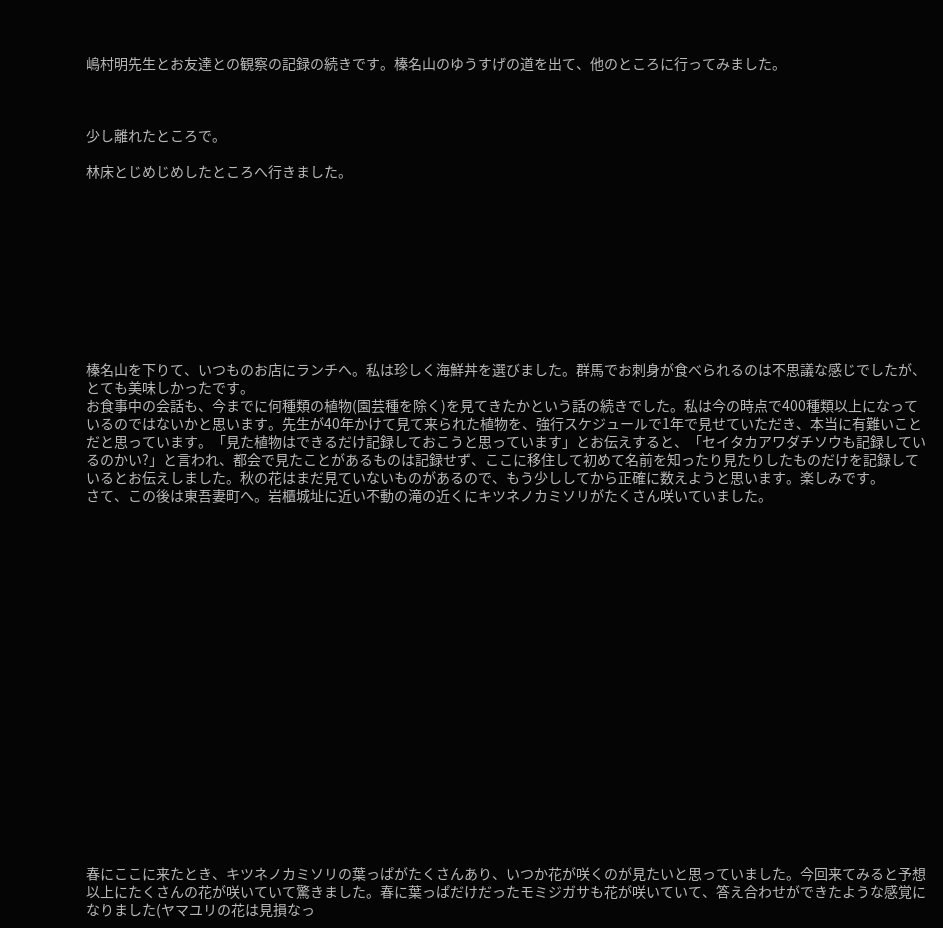嶋村明先生とお友達との観察の記録の続きです。榛名山のゆうすげの道を出て、他のところに行ってみました。



少し離れたところで。

林床とじめじめしたところへ行きました。










榛名山を下りて、いつものお店にランチへ。私は珍しく海鮮丼を選びました。群馬でお刺身が食べられるのは不思議な感じでしたが、とても美味しかったです。
お食事中の会話も、今までに何種類の植物(園芸種を除く)を見てきたかという話の続きでした。私は今の時点で400種類以上になっているのではないかと思います。先生が40年かけて見て来られた植物を、強行スケジュールで1年で見せていただき、本当に有難いことだと思っています。「見た植物はできるだけ記録しておこうと思っています」とお伝えすると、「セイタカアワダチソウも記録しているのかい?」と言われ、都会で見たことがあるものは記録せず、ここに移住して初めて名前を知ったり見たりしたものだけを記録しているとお伝えしました。秋の花はまだ見ていないものがあるので、もう少ししてから正確に数えようと思います。楽しみです。
さて、この後は東吾妻町へ。岩櫃城址に近い不動の滝の近くにキツネノカミソリがたくさん咲いていました。




















春にここに来たとき、キツネノカミソリの葉っぱがたくさんあり、いつか花が咲くのが見たいと思っていました。今回来てみると予想以上にたくさんの花が咲いていて驚きました。春に葉っぱだけだったモミジガサも花が咲いていて、答え合わせができたような感覚になりました(ヤマユリの花は見損なっ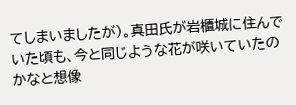てしまいましたが)。真田氏が岩櫃城に住んでいた頃も、今と同じような花が咲いていたのかなと想像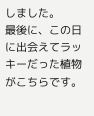しました。
最後に、この日に出会えてラッキーだった植物がこちらです。